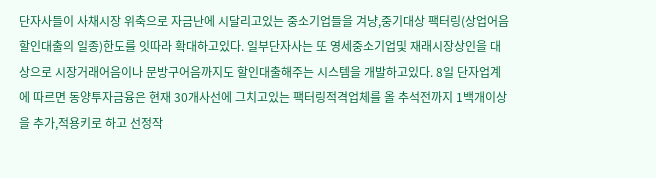단자사들이 사채시장 위축으로 자금난에 시달리고있는 중소기업들을 겨냥,중기대상 팩터링(상업어음할인대출의 일종)한도를 잇따라 확대하고있다. 일부단자사는 또 영세중소기업및 재래시장상인을 대상으로 시장거래어음이나 문방구어음까지도 할인대출해주는 시스템을 개발하고있다. 8일 단자업계에 따르면 동양투자금융은 현재 30개사선에 그치고있는 팩터링적격업체를 올 추석전까지 1백개이상을 추가,적용키로 하고 선정작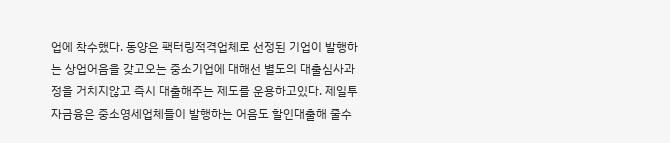업에 착수했다. 동양은 팩터링적격업체로 선정된 기업이 발행하는 상업어음을 갖고오는 중소기업에 대해선 별도의 대출심사과정을 거치지않고 즉시 대출해주는 제도를 운용하고있다. 제일투자금융은 중소영세업체들이 발행하는 어음도 할인대출해 줄수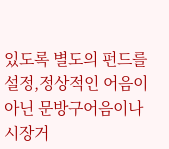있도록 별도의 펀드를 설정,정상적인 어음이 아닌 문방구어음이나 시장거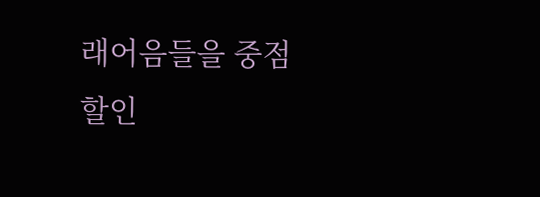래어음들을 중점 할인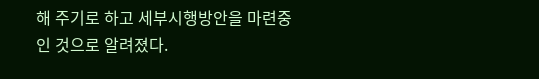해 주기로 하고 세부시행방안을 마련중인 것으로 알려졌다.